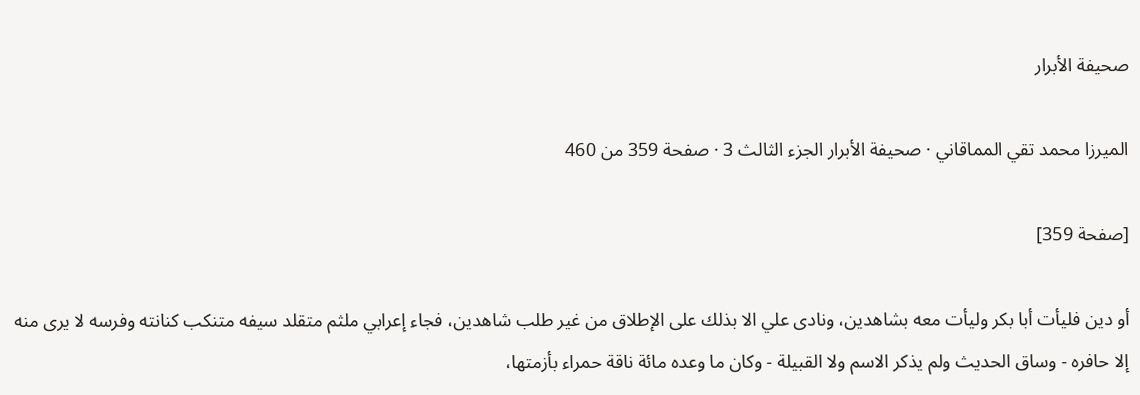صحيفة الأبرار

الميرزا محمد تقي المماقاني · صحيفة الأبرار الجزء الثالث 3 · صفحة 359 من 460

[صفحة 359]

أو دين فليأت أبا بكر وليأت معه بشاهدين، ونادى علي الا بذلك على الإطلاق من غير طلب شاهدين، فجاء إعرابي ملثم متقلد سيفه متنكب كنانته وفرسه لا يرى منه إلا حافره - وساق الحديث ولم يذكر الاسم ولا القبيلة - وكان ما وعده مائة ناقة حمراء بأزمتها،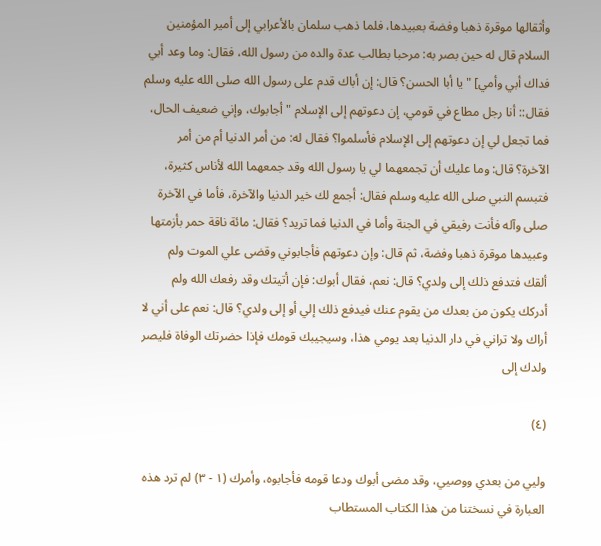وأثقالها موقرة ذهبا وفضة بعبيدها، فلما ذهب سلمان بالأعرابي إلى أمير المؤمنين السلام قال له حين بصر به: مرحبا بطالب عدة والده من رسول الله، فقال: وما وعد أبي فداك أبي وأمي] " يا أبا الحسن؟ قال: إن أباك قدم على رسول الله صلى الله عليه وسلم فقال:: أنا رجل مطاع في قومي، إن دعوتهم إلى الإسلام " أجابوك، وإني ضعيف الحال، فما تجعل لي إن دعوتهم إلى الإسلام فأسلموا؟ فقال له: من أمر الدنيا أم من أمر الآخرة؟ قال: وما عليك أن تجمعهما لي يا رسول الله وقد جمعهما الله لأناس كثيرة، فتبسم النبي صلى الله عليه وسلم فقال: أجمع لك خير الدنيا والآخرة، فأما في الآخرة صلى وآله فأنت رفيقي في الجنة وأما في الدنيا فما تريد؟ فقال: مائة ناقة حمر بأزمتها وعبيدها موقرة ذهبا وفضة، ثم قال: وإن دعوتهم فأجابوني وقضى علي الموت ولم ألقك فتدفع ذلك إلى ولدي؟ قال: نعم، فقال أبوك: فإن أتيتك وقد رفعك الله ولم أدركك يكون من بعدك من يقوم عنك فيدفع ذلك إلي أو إلى ولدي؟ قال: نعم على أني لا أراك ولا تراني في دار الدنيا بعد يومي هذا، وسيجيبك قومك فإذا حضرتك الوفاة فليصر ولدك إلى

(٤)

وليي من بعدي ووصيي، وقد مضى أبوك ودعا قومه فأجابوه، وأمرك (۱ - ۳) لم ترد هذه العبارة في نسختنا من هذا الكتاب المستطاب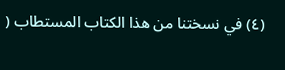(٤) في نسختنا من هذا الكتاب المستطاب (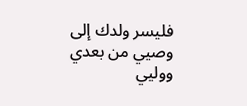فليسر ولدك إلى وصيي من بعدي ووليي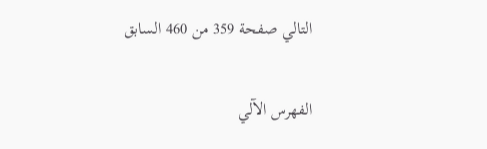التالي صفحة 359 من 460 السابق

الفهرس الآلي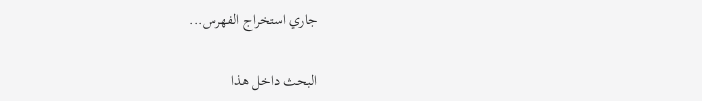جاري استخراج الفهرس...

البحث داخل هذا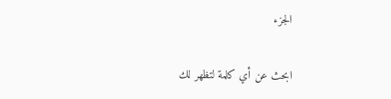الجزء

ابحث عن أي كلمة لتظهر لك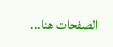الصفحات هنا...